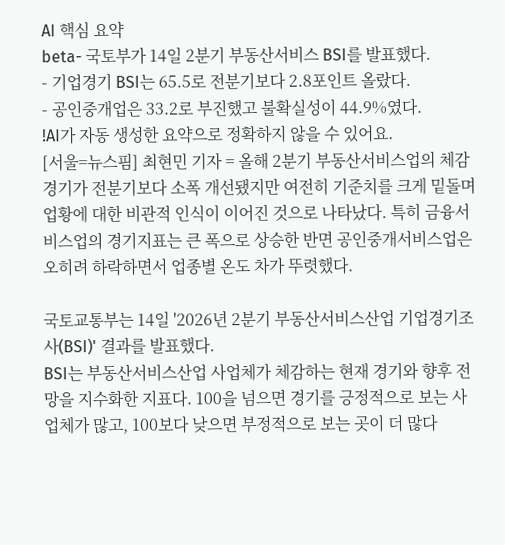AI 핵심 요약
beta- 국토부가 14일 2분기 부동산서비스 BSI를 발표했다.
- 기업경기 BSI는 65.5로 전분기보다 2.8포인트 올랐다.
- 공인중개업은 33.2로 부진했고 불확실성이 44.9%였다.
!AI가 자동 생성한 요약으로 정확하지 않을 수 있어요.
[서울=뉴스핌] 최현민 기자 = 올해 2분기 부동산서비스업의 체감경기가 전분기보다 소폭 개선됐지만 여전히 기준치를 크게 밑돌며 업황에 대한 비관적 인식이 이어진 것으로 나타났다. 특히 금융서비스업의 경기지표는 큰 폭으로 상승한 반면 공인중개서비스업은 오히려 하락하면서 업종별 온도 차가 뚜렷했다.

국토교통부는 14일 '2026년 2분기 부동산서비스산업 기업경기조사(BSI)' 결과를 발표했다.
BSI는 부동산서비스산업 사업체가 체감하는 현재 경기와 향후 전망을 지수화한 지표다. 100을 넘으면 경기를 긍정적으로 보는 사업체가 많고, 100보다 낮으면 부정적으로 보는 곳이 더 많다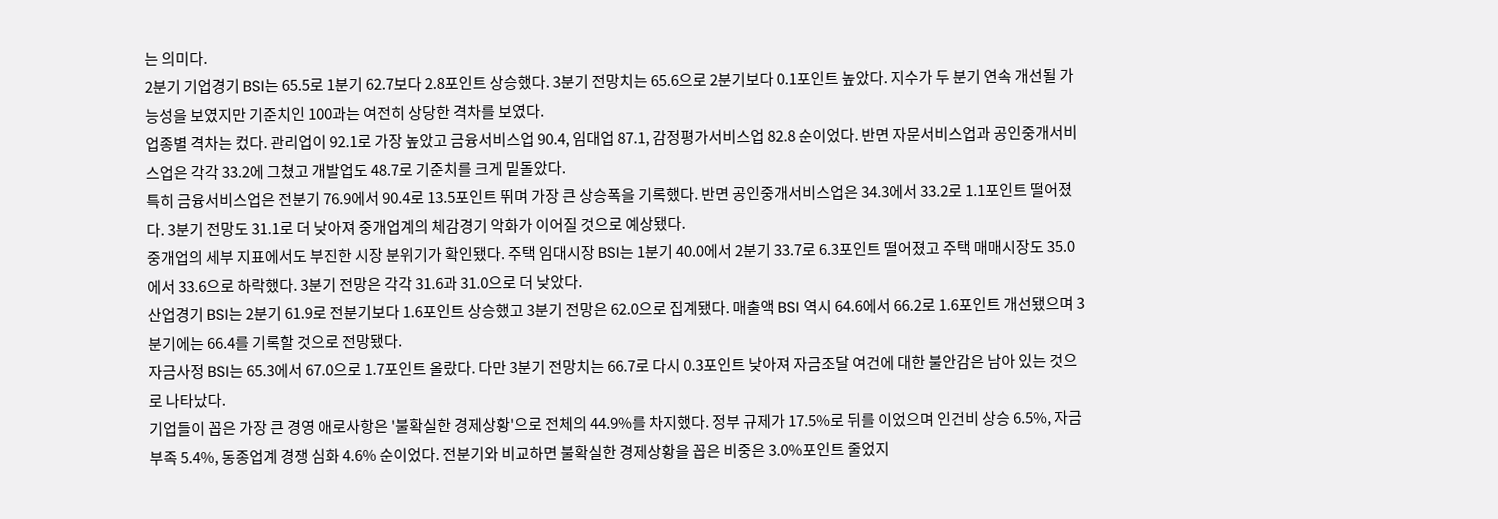는 의미다.
2분기 기업경기 BSI는 65.5로 1분기 62.7보다 2.8포인트 상승했다. 3분기 전망치는 65.6으로 2분기보다 0.1포인트 높았다. 지수가 두 분기 연속 개선될 가능성을 보였지만 기준치인 100과는 여전히 상당한 격차를 보였다.
업종별 격차는 컸다. 관리업이 92.1로 가장 높았고 금융서비스업 90.4, 임대업 87.1, 감정평가서비스업 82.8 순이었다. 반면 자문서비스업과 공인중개서비스업은 각각 33.2에 그쳤고 개발업도 48.7로 기준치를 크게 밑돌았다.
특히 금융서비스업은 전분기 76.9에서 90.4로 13.5포인트 뛰며 가장 큰 상승폭을 기록했다. 반면 공인중개서비스업은 34.3에서 33.2로 1.1포인트 떨어졌다. 3분기 전망도 31.1로 더 낮아져 중개업계의 체감경기 악화가 이어질 것으로 예상됐다.
중개업의 세부 지표에서도 부진한 시장 분위기가 확인됐다. 주택 임대시장 BSI는 1분기 40.0에서 2분기 33.7로 6.3포인트 떨어졌고 주택 매매시장도 35.0에서 33.6으로 하락했다. 3분기 전망은 각각 31.6과 31.0으로 더 낮았다.
산업경기 BSI는 2분기 61.9로 전분기보다 1.6포인트 상승했고 3분기 전망은 62.0으로 집계됐다. 매출액 BSI 역시 64.6에서 66.2로 1.6포인트 개선됐으며 3분기에는 66.4를 기록할 것으로 전망됐다.
자금사정 BSI는 65.3에서 67.0으로 1.7포인트 올랐다. 다만 3분기 전망치는 66.7로 다시 0.3포인트 낮아져 자금조달 여건에 대한 불안감은 남아 있는 것으로 나타났다.
기업들이 꼽은 가장 큰 경영 애로사항은 '불확실한 경제상황'으로 전체의 44.9%를 차지했다. 정부 규제가 17.5%로 뒤를 이었으며 인건비 상승 6.5%, 자금 부족 5.4%, 동종업계 경쟁 심화 4.6% 순이었다. 전분기와 비교하면 불확실한 경제상황을 꼽은 비중은 3.0%포인트 줄었지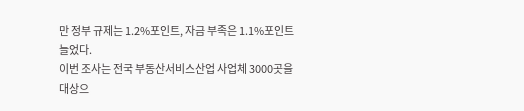만 정부 규제는 1.2%포인트, 자금 부족은 1.1%포인트 늘었다.
이번 조사는 전국 부동산서비스산업 사업체 3000곳을 대상으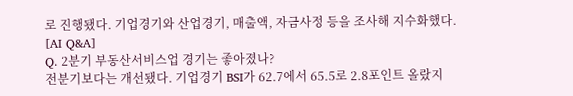로 진행됐다. 기업경기와 산업경기, 매출액, 자금사정 등을 조사해 지수화했다.
[AI Q&A]
Q. 2분기 부동산서비스업 경기는 좋아졌나?
전분기보다는 개선됐다. 기업경기 BSI가 62.7에서 65.5로 2.8포인트 올랐지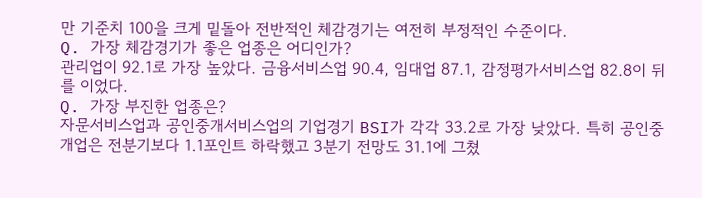만 기준치 100을 크게 밑돌아 전반적인 체감경기는 여전히 부정적인 수준이다.
Q. 가장 체감경기가 좋은 업종은 어디인가?
관리업이 92.1로 가장 높았다. 금융서비스업 90.4, 임대업 87.1, 감정평가서비스업 82.8이 뒤를 이었다.
Q. 가장 부진한 업종은?
자문서비스업과 공인중개서비스업의 기업경기 BSI가 각각 33.2로 가장 낮았다. 특히 공인중개업은 전분기보다 1.1포인트 하락했고 3분기 전망도 31.1에 그쳤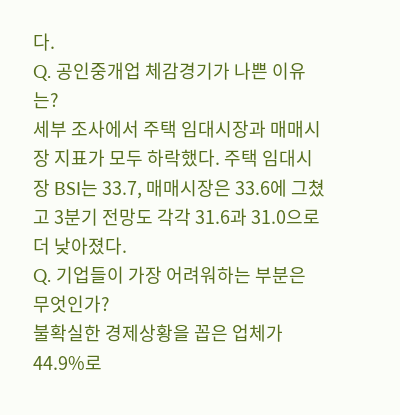다.
Q. 공인중개업 체감경기가 나쁜 이유는?
세부 조사에서 주택 임대시장과 매매시장 지표가 모두 하락했다. 주택 임대시장 BSI는 33.7, 매매시장은 33.6에 그쳤고 3분기 전망도 각각 31.6과 31.0으로 더 낮아졌다.
Q. 기업들이 가장 어려워하는 부분은 무엇인가?
불확실한 경제상황을 꼽은 업체가 44.9%로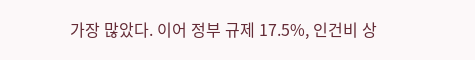가장 많았다. 이어 정부 규제 17.5%, 인건비 상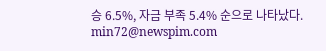승 6.5%, 자금 부족 5.4% 순으로 나타났다.
min72@newspim.com